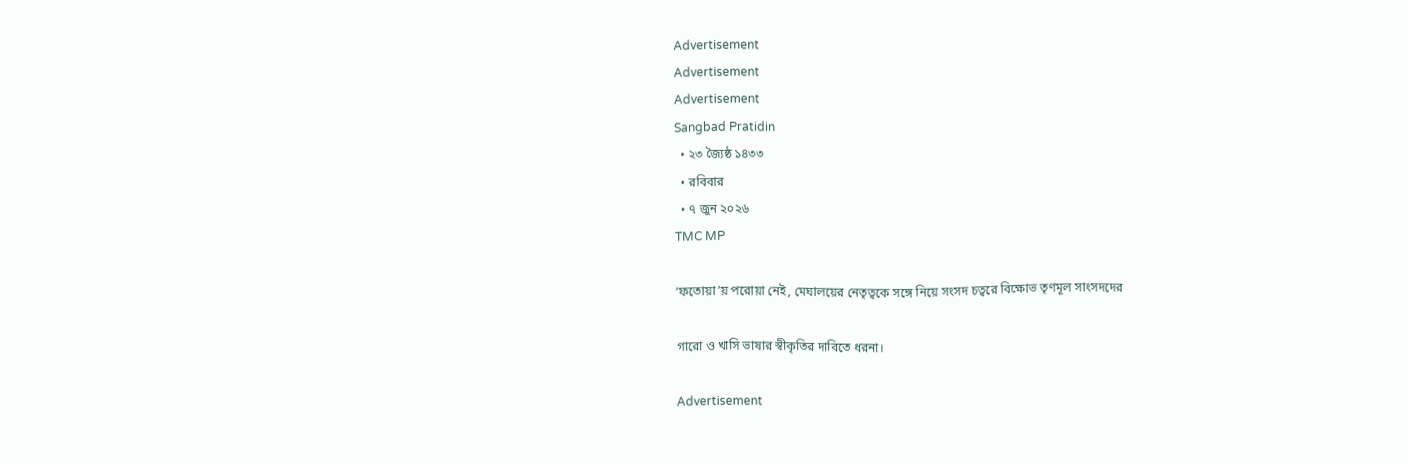Advertisement
Advertisement
Advertisement
Sangbad Pratidin
  • ২৩ জ্যৈষ্ঠ ১৪৩৩
  • রবিবার
  • ৭ জুন ২০২৬
TMC MP

‘ফতোয়া’য় পরোয়া নেই, মেঘালয়ের নেতৃত্বকে সঙ্গে নিয়ে সংসদ চত্বরে বিক্ষোভ তৃণমূল সাংসদদের

গারো ও খাসি ভাষার স্বীকৃতির দাবিতে ধরনা।

Advertisement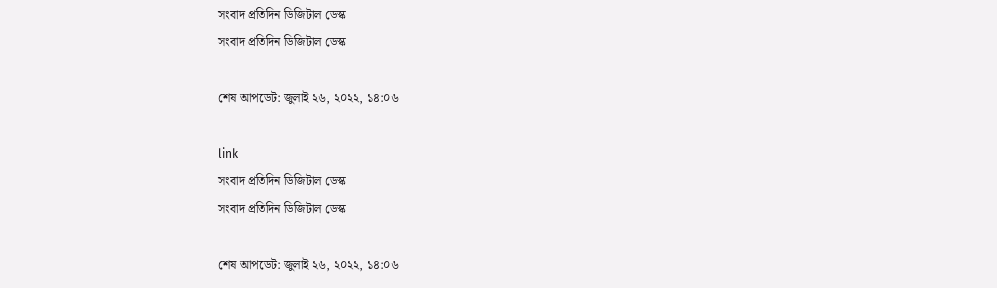সংবাদ প্রতিদিন ডিজিটাল ডেস্ক
সংবাদ প্রতিদিন ডিজিটাল ডেস্ক

শেষ আপডেট: জুলাই ২৬, ২০২২, ১৪:০৬

link
সংবাদ প্রতিদিন ডিজিটাল ডেস্ক
সংবাদ প্রতিদিন ডিজিটাল ডেস্ক

শেষ আপডেট: জুলাই ২৬, ২০২২, ১৪:০৬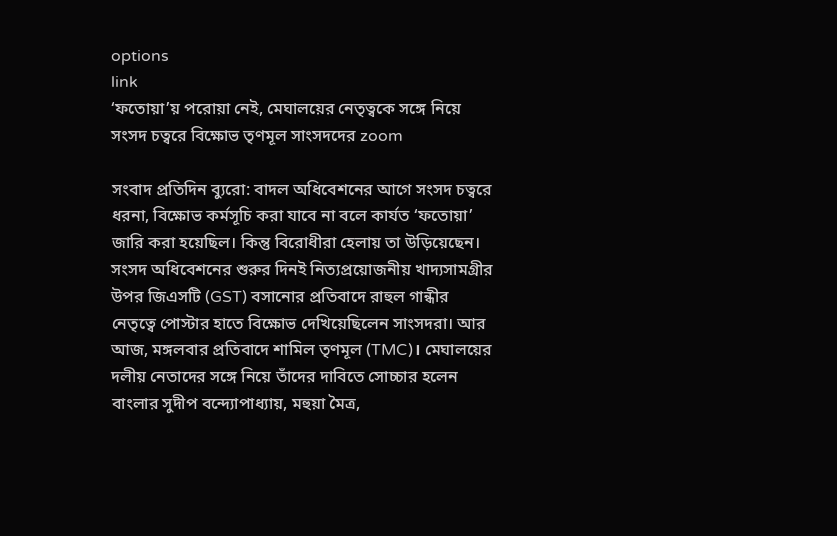options
link
‘ফতোয়া’য় পরোয়া নেই, মেঘালয়ের নেতৃত্বকে সঙ্গে নিয়ে সংসদ চত্বরে বিক্ষোভ তৃণমূল সাংসদদের zoom

সংবাদ প্রতিদিন ব্যুরো: বাদল অধিবেশনের আগে সংসদ চত্বরে ধরনা, বিক্ষোভ কর্মসূচি করা যাবে না বলে কার্যত ‘ফতোয়া’ জারি করা হয়েছিল। কিন্তু বিরোধীরা হেলায় তা উড়িয়েছেন। সংসদ অধিবেশনের শুরুর দিনই নিত্যপ্রয়োজনীয় খাদ্যসামগ্রীর উপর জিএসটি (GST) বসানোর প্রতিবাদে রাহুল গান্ধীর নেতৃত্বে পোস্টার হাতে বিক্ষোভ দেখিয়েছিলেন সাংসদরা। আর আজ, মঙ্গলবার প্রতিবাদে শামিল তৃণমূল (TMC)। মেঘালয়ের দলীয় নেতাদের সঙ্গে নিয়ে তাঁদের দাবিতে সোচ্চার হলেন বাংলার সুদীপ বন্দ্যোপাধ্যায়, মহুয়া মৈত্র,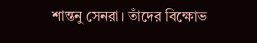শান্তনু সেনরা। তাঁদের বিক্ষোভ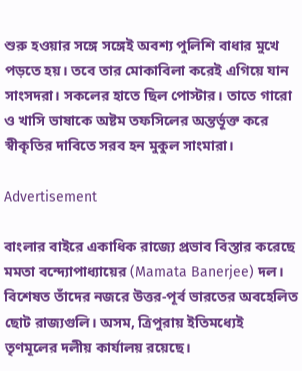শুরু হওয়ার সঙ্গে সঙ্গেই অবশ্য পুলিশি বাধার মুখে পড়তে হয়। তবে তার মোকাবিলা করেই এগিয়ে যান সাংসদরা। সকলের হাতে ছিল পোস্টার। তাতে গারো ও খাসি ভাষাকে অষ্টম তফসিলের অন্তর্ভূক্ত করে স্বীকৃতির দাবিতে সরব হন মুকুল সাংমারা।

Advertisement

বাংলার বাইরে একাধিক রাজ্যে প্রভাব বিস্তার করেছে মমতা বন্দ্যোপাধ্যায়ের (Mamata Banerjee) দল। বিশেষত তাঁদের নজরে উত্তর-পূর্ব ভারতের অবহেলিত ছোট রাজ্যগুলি। অসম, ত্রিপুরায় ইতিমধ্যেই তৃণমূলের দলীয় কার্যালয় রয়েছে।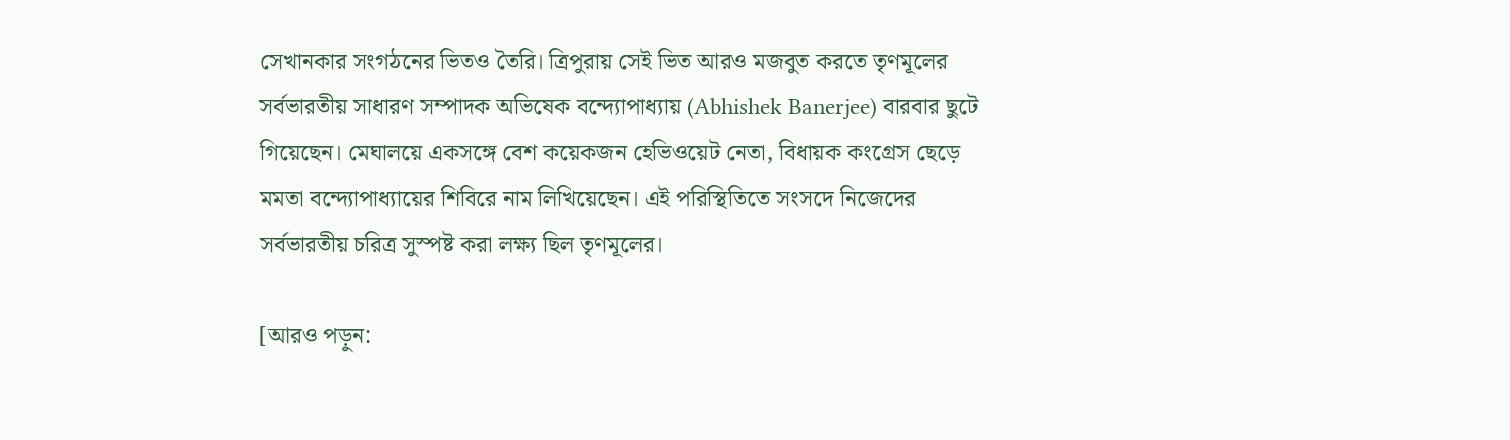সেখানকার সংগঠনের ভিতও তৈরি। ত্রিপুরায় সেই ভিত আরও মজবুত করতে তৃণমূলের সর্বভারতীয় সাধারণ সম্পাদক অভিষেক বন্দ্যোপাধ্যায় (Abhishek Banerjee) বারবার ছুটে গিয়েছেন। মেঘালয়ে একসঙ্গে বেশ কয়েকজন হেভিওয়েট নেতা, বিধায়ক কংগ্রেস ছেড়ে মমতা বন্দ্যোপাধ্যায়ের শিবিরে নাম লিখিয়েছেন। এই পরিস্থিতিতে সংসদে নিজেদের সর্বভারতীয় চরিত্র সুস্পষ্ট করা লক্ষ্য ছিল তৃণমূলের।

[আরও পড়ুন: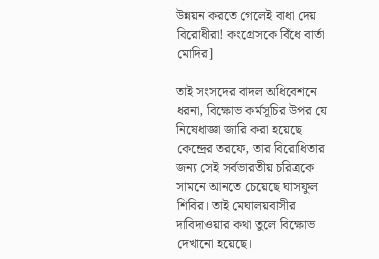উন্নয়ন করতে গেলেই বাধা দেয় বিরোধীরা! কংগ্রেসকে বিঁধে বার্তা মোদির]

তাই সংসদের বাদল অধিবেশনে ধরনা, বিক্ষোভ কর্মসূচির উপর যে নিষেধাজ্ঞা জারি করা হয়েছে কেন্দ্রের তরফে, তার বিরোধিতার জন্য সেই সর্বভারতীয় চরিত্রকে সামনে আনতে চেয়েছে ঘাসফুল শিবির। তাই মেঘালয়বাসীর দাবিদাওয়ার কথা তুলে বিক্ষোভ দেখানো হয়েছে।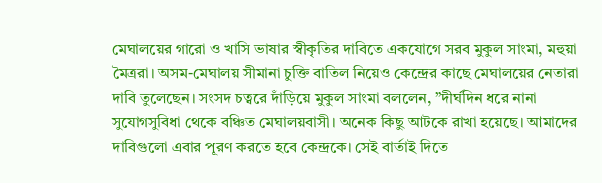মেঘালয়ের গারো ও খাসি ভাষার স্বীকৃতির দাবিতে একযোগে সরব মুকুল সাংমা, মহুয়া মৈত্ররা। অসম-মেঘালয় সীমানা চুক্তি বাতিল নিয়েও কেন্দ্রের কাছে মেঘালয়ের নেতারা দাবি তুলেছেন। সংসদ চত্বরে দাঁড়িয়ে মুকুল সাংমা বললেন, ”দীর্ঘদিন ধরে নানা সুযোগসুবিধা থেকে বঞ্চিত মেঘালয়বাসী। অনেক কিছু আটকে রাখা হয়েছে। আমাদের দাবিগুলো এবার পূরণ করতে হবে কেন্দ্রকে। সেই বার্তাই দিতে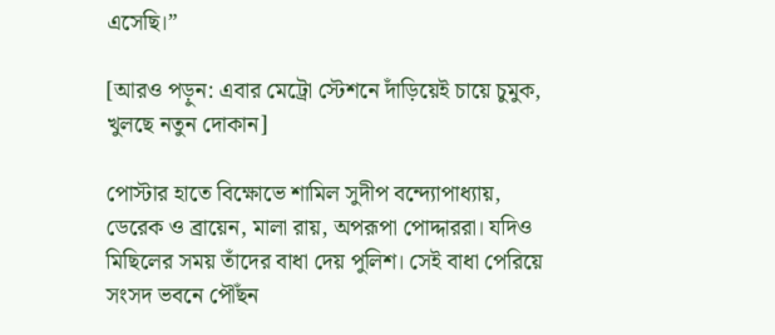এসেছি।”

[আরও পড়ুন: এবার মেট্রো স্টেশনে দাঁড়িয়েই চায়ে চুমুক, খুলছে নতুন দোকান]

পোস্টার হাতে বিক্ষোভে শামিল সুদীপ বন্দ্যোপাধ্যায়, ডেরেক ও ব্রায়েন, মালা রায়, অপরূপা পোদ্দাররা। যদিও মিছিলের সময় তাঁদের বাধা দেয় পুলিশ। সেই বাধা পেরিয়ে সংসদ ভবনে পৌঁছন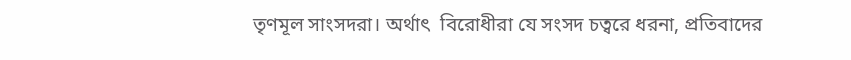তৃণমূল সাংসদরা। অর্থাৎ  বিরোধীরা যে সংসদ চত্বরে ধরনা, প্রতিবাদের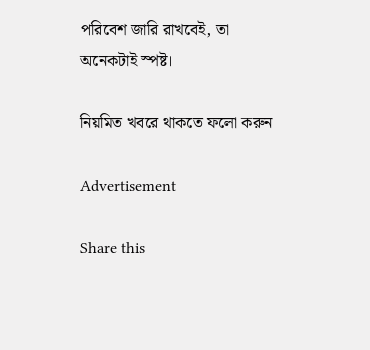পরিবেশ জারি রাখবেই, তা অনেকটাই স্পষ্ট।

নিয়মিত খবরে থাকতে ফলো করুন

Advertisement

Share this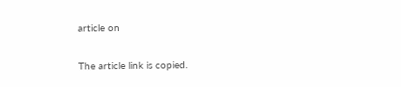article on

The article link is copied.